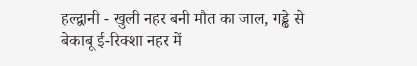हल्द्वानी - खुली नहर बनी मौत का जाल, गड्ढे से बेकाबू ई-रिक्शा नहर में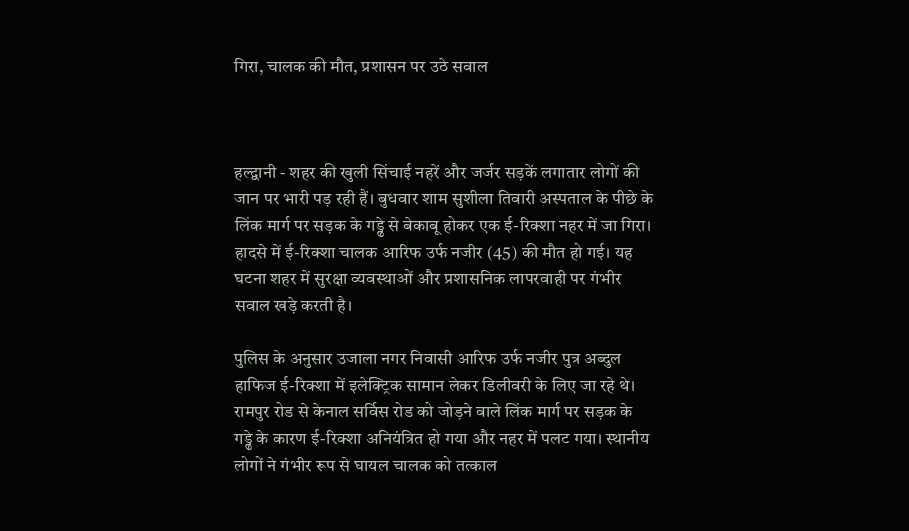गिरा, चालक की मौत, प्रशासन पर उठे सवाल



हल्द्वानी - शहर की खुली सिंचाई नहरें और जर्जर सड़कें लगातार लोगों की जान पर भारी पड़ रही हैं। बुधवार शाम सुशीला तिवारी अस्पताल के पीछे के लिंक मार्ग पर सड़क के गड्ढे से बेकाबू होकर एक ई-रिक्शा नहर में जा गिरा। हादसे में ई-रिक्शा चालक आरिफ उर्फ नजीर (45) की मौत हो गई। यह घटना शहर में सुरक्षा व्यवस्थाओं और प्रशासनिक लापरवाही पर गंभीर सवाल खड़े करती है।

पुलिस के अनुसार उजाला नगर निवासी आरिफ उर्फ नजीर पुत्र अब्दुल हाफिज ई-रिक्शा में इलेक्ट्रिक सामान लेकर डिलीवरी के लिए जा रहे थे। रामपुर रोड से केनाल सर्विस रोड को जोड़ने वाले लिंक मार्ग पर सड़क के गड्ढे के कारण ई-रिक्शा अनियंत्रित हो गया और नहर में पलट गया। स्थानीय लोगों ने गंभीर रूप से घायल चालक को तत्काल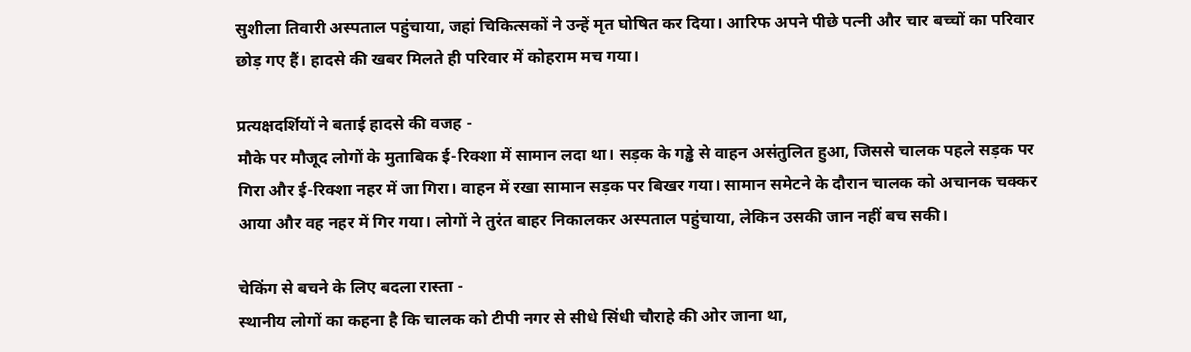सुशीला तिवारी अस्पताल पहुंचाया, जहां चिकित्सकों ने उन्हें मृत घोषित कर दिया। आरिफ अपने पीछे पत्नी और चार बच्चों का परिवार छोड़ गए हैं। हादसे की खबर मिलते ही परिवार में कोहराम मच गया।

प्रत्यक्षदर्शियों ने बताई हादसे की वजह -
मौके पर मौजूद लोगों के मुताबिक ई-रिक्शा में सामान लदा था। सड़क के गड्ढे से वाहन असंतुलित हुआ, जिससे चालक पहले सड़क पर गिरा और ई-रिक्शा नहर में जा गिरा। वाहन में रखा सामान सड़क पर बिखर गया। सामान समेटने के दौरान चालक को अचानक चक्कर आया और वह नहर में गिर गया। लोगों ने तुरंत बाहर निकालकर अस्पताल पहुंचाया, लेकिन उसकी जान नहीं बच सकी।

चेकिंग से बचने के लिए बदला रास्ता -
स्थानीय लोगों का कहना है कि चालक को टीपी नगर से सीधे सिंधी चौराहे की ओर जाना था,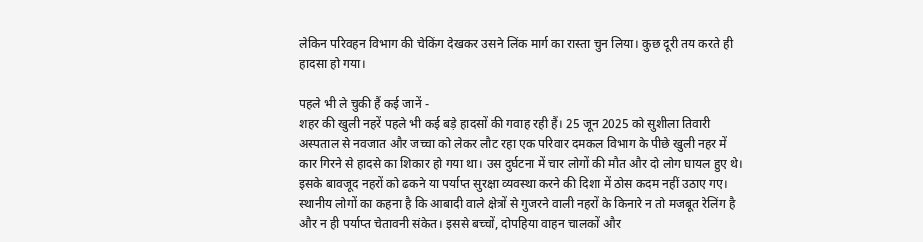लेकिन परिवहन विभाग की चेकिंग देखकर उसने लिंक मार्ग का रास्ता चुन लिया। कुछ दूरी तय करते ही हादसा हो गया।

पहले भी ले चुकी हैं कई जानें -
शहर की खुली नहरें पहले भी कई बड़े हादसों की गवाह रही हैं। 25 जून 2025 को सुशीला तिवारी अस्पताल से नवजात और जच्चा को लेकर लौट रहा एक परिवार दमकल विभाग के पीछे खुली नहर में कार गिरने से हादसे का शिकार हो गया था। उस दुर्घटना में चार लोगों की मौत और दो लोग घायल हुए थे। इसके बावजूद नहरों को ढकने या पर्याप्त सुरक्षा व्यवस्था करने की दिशा में ठोस कदम नहीं उठाए गए। स्थानीय लोगों का कहना है कि आबादी वाले क्षेत्रों से गुजरने वाली नहरों के किनारे न तो मजबूत रेलिंग है और न ही पर्याप्त चेतावनी संकेत। इससे बच्चों, दोपहिया वाहन चालकों और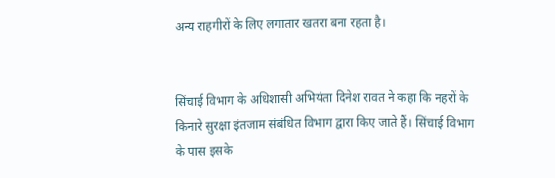अन्य राहगीरों के लिए लगातार खतरा बना रहता है।


सिंचाई विभाग के अधिशासी अभियंता दिनेश रावत ने कहा कि नहरों के किनारे सुरक्षा इंतजाम संबंधित विभाग द्वारा किए जाते हैं। सिंचाई विभाग के पास इसके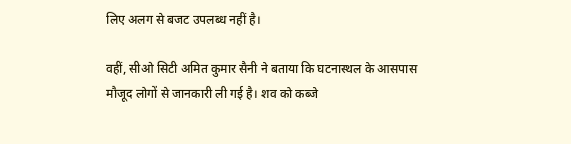लिए अलग से बजट उपलब्ध नहीं है।

वहीं, सीओ सिटी अमित कुमार सैनी ने बताया कि घटनास्थल के आसपास मौजूद लोगों से जानकारी ली गई है। शव को कब्जे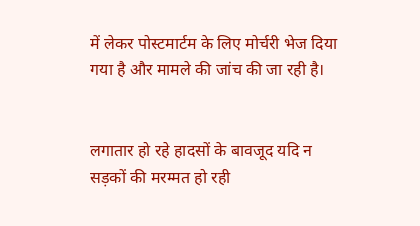में लेकर पोस्टमार्टम के लिए मोर्चरी भेज दिया गया है और मामले की जांच की जा रही है।


लगातार हो रहे हादसों के बावजूद यदि न सड़कों की मरम्मत हो रही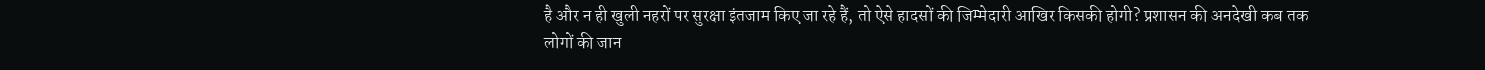है और न ही खुली नहरों पर सुरक्षा इंतजाम किए जा रहे हैं, तो ऐसे हादसों की जिम्मेदारी आखिर किसकी होगी? प्रशासन की अनदेखी कब तक लोगों की जान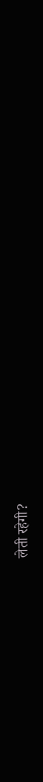लेती रहेगी?